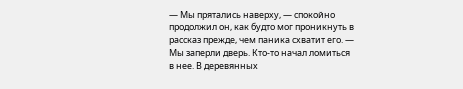— Мы прятались наверху, — спокойно продолжил он, как будто мог проникнуть в рассказ прежде, чем паника схватит его. — Мы заперли дверь. Кто-то начал ломиться в нее. В деревянных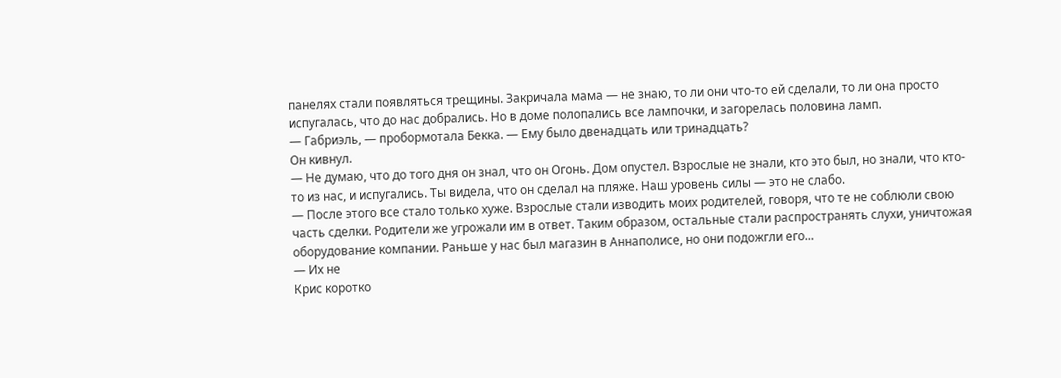панелях стали появляться трещины. Закричала мама — не знаю, то ли они что-то ей сделали, то ли она просто испугалась, что до нас добрались. Но в доме полопались все лампочки, и загорелась половина ламп.
— Габриэль, — пробормотала Бекка. — Ему было двенадцать или тринадцать?
Он кивнул.
— Не думаю, что до того дня он знал, что он Огонь. Дом опустел. Взрослые не знали, кто это был, но знали, что кто-то из нас, и испугались. Ты видела, что он сделал на пляже. Наш уровень силы — это не слабо.
— После этого все стало только хуже. Взрослые стали изводить моих родителей, говоря, что те не соблюли свою часть сделки. Родители же угрожали им в ответ. Таким образом, остальные стали распространять слухи, уничтожая оборудование компании. Раньше у нас был магазин в Аннаполисе, но они подожгли его...
— Их не
Крис коротко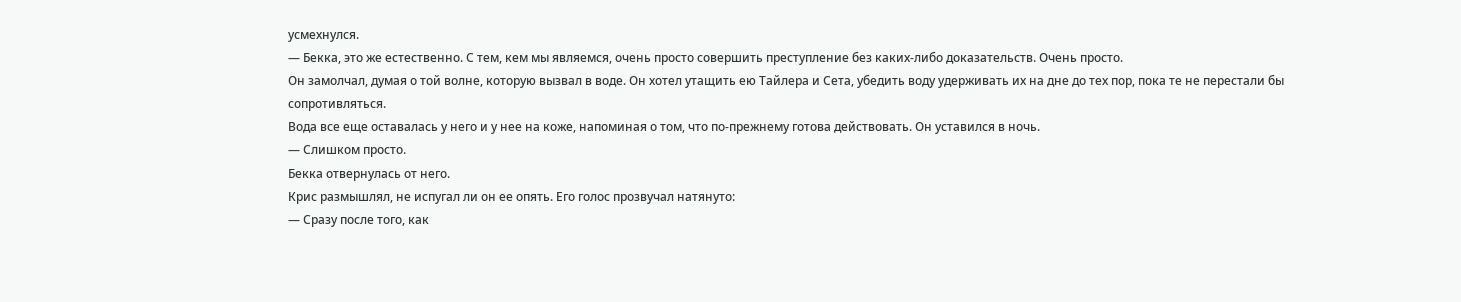усмехнулся.
— Бекка, это же естественно. С тем, кем мы являемся, очень просто совершить преступление без каких-либо доказательств. Очень просто.
Он замолчал, думая о той волне, которую вызвал в воде. Он хотел утащить ею Тайлера и Сета, убедить воду удерживать их на дне до тех пор, пока те не перестали бы сопротивляться.
Вода все еще оставалась у него и у нее на коже, напоминая о том, что по-прежнему готова действовать. Он уставился в ночь.
— Слишком просто.
Бекка отвернулась от него.
Крис размышлял, не испугал ли он ее опять. Его голос прозвучал натянуто:
— Сразу после того, как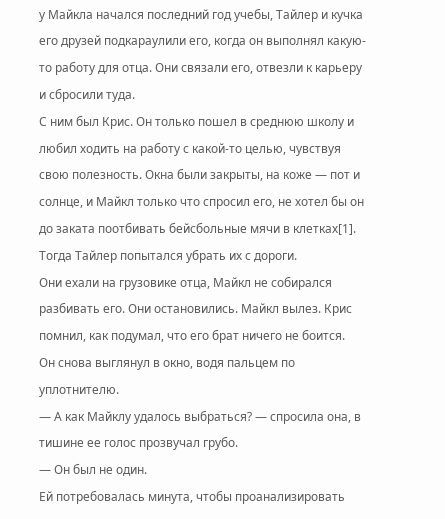у Майкла начался последний год учебы, Тайлер и кучка его друзей подкараулили его, когда он выполнял какую-то работу для отца. Они связали его, отвезли к карьеру и сбросили туда.
С ним был Крис. Он только пошел в среднюю школу и любил ходить на работу с какой-то целью, чувствуя свою полезность. Окна были закрыты, на коже — пот и солнце, и Майкл только что спросил его, не хотел бы он до заката поотбивать бейсбольные мячи в клетках[1].
Тогда Тайлер попытался убрать их с дороги.
Они ехали на грузовике отца, Майкл не собирался разбивать его. Они остановились. Майкл вылез. Крис помнил, как подумал, что его брат ничего не боится.
Он снова выглянул в окно, водя пальцем по уплотнителю.
— А как Майклу удалось выбраться? — спросила она, в тишине ее голос прозвучал грубо.
— Он был не один.
Ей потребовалась минута, чтобы проанализировать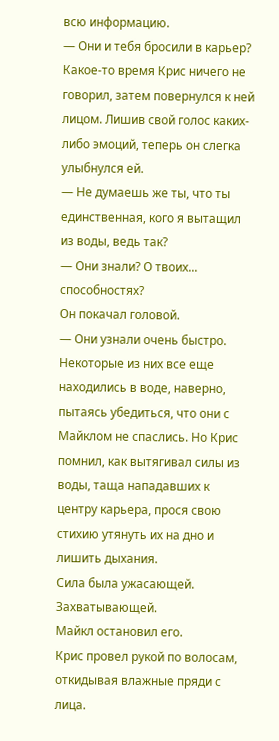всю информацию.
— Они и тебя бросили в карьер?
Какое-то время Крис ничего не говорил, затем повернулся к ней лицом. Лишив свой голос каких-либо эмоций, теперь он слегка улыбнулся ей.
— Не думаешь же ты, что ты единственная, кого я вытащил из воды, ведь так?
— Они знали? О твоих... способностях?
Он покачал головой.
— Они узнали очень быстро.
Некоторые из них все еще находились в воде, наверно, пытаясь убедиться, что они с Майклом не спаслись. Но Крис помнил, как вытягивал силы из воды, таща нападавших к центру карьера, прося свою стихию утянуть их на дно и лишить дыхания.
Сила была ужасающей. Захватывающей.
Майкл остановил его.
Крис провел рукой по волосам, откидывая влажные пряди с лица.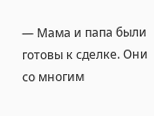— Мама и папа были готовы к сделке. Они со многим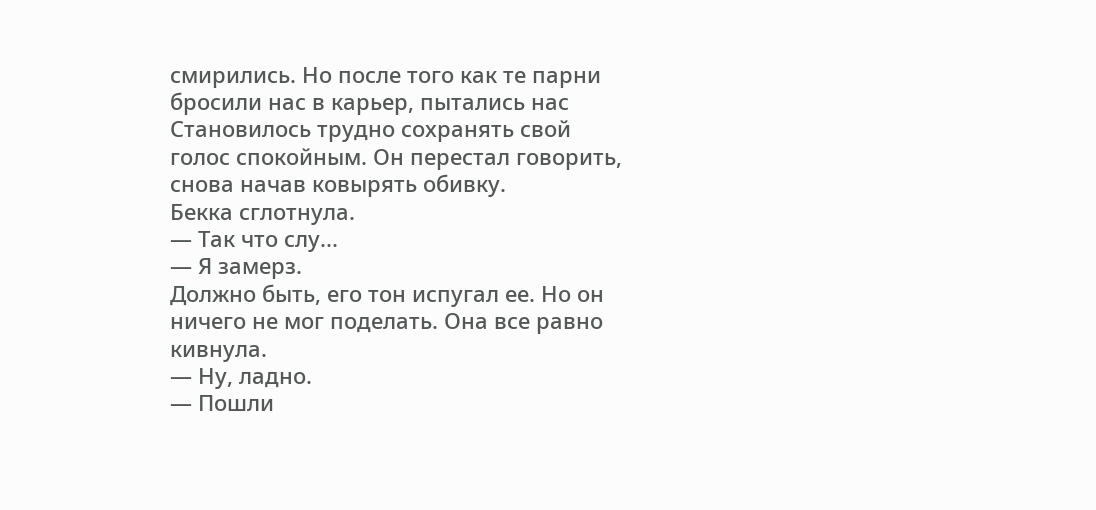смирились. Но после того как те парни бросили нас в карьер, пытались нас
Становилось трудно сохранять свой голос спокойным. Он перестал говорить, снова начав ковырять обивку.
Бекка сглотнула.
— Так что слу...
— Я замерз.
Должно быть, его тон испугал ее. Но он ничего не мог поделать. Она все равно кивнула.
— Ну, ладно.
— Пошли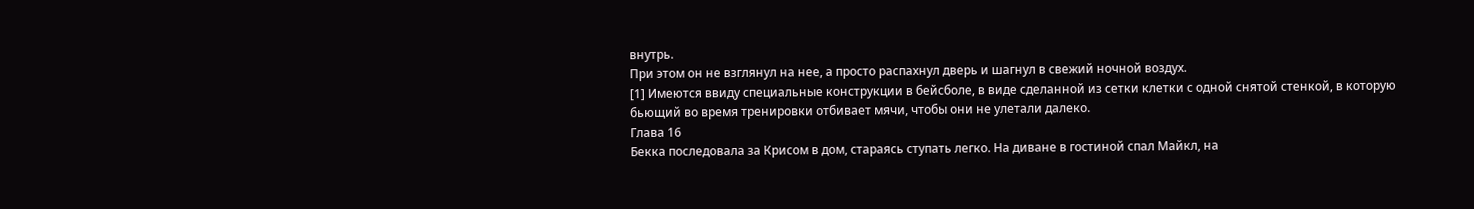внутрь.
При этом он не взглянул на нее, а просто распахнул дверь и шагнул в свежий ночной воздух.
[1] Имеются ввиду специальные конструкции в бейсболе, в виде сделанной из сетки клетки с одной снятой стенкой, в которую бьющий во время тренировки отбивает мячи, чтобы они не улетали далеко.
Глава 16
Бекка последовала за Крисом в дом, стараясь ступать легко. На диване в гостиной спал Майкл, на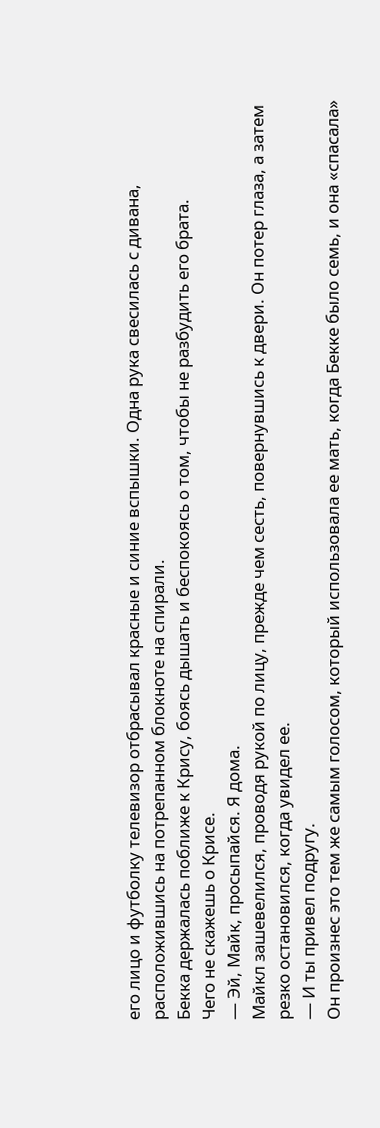его лицо и футболку телевизор отбрасывал красные и синие вспышки. Одна рука свесилась с дивана, расположившись на потрепанном блокноте на спирали.
Бекка держалась поближе к Крису, боясь дышать и беспокоясь о том, чтобы не разбудить его брата.
Чего не скажешь о Крисе.
— Эй, Майк, просыпайся. Я дома.
Майкл зашевелился, проводя рукой по лицу, прежде чем сесть, повернувшись к двери. Он потер глаза, а затем резко остановился, когда увидел ее.
— И ты привел подругу.
Он произнес это тем же самым голосом, который использовала ее мать, когда Бекке было семь, и она «спасала»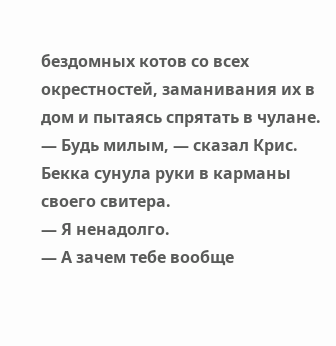бездомных котов со всех окрестностей, заманивания их в дом и пытаясь спрятать в чулане.
— Будь милым, — сказал Крис.
Бекка сунула руки в карманы своего свитера.
— Я ненадолго.
— А зачем тебе вообще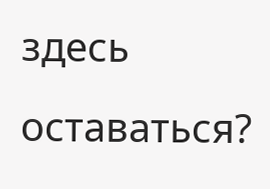здесь оставаться?